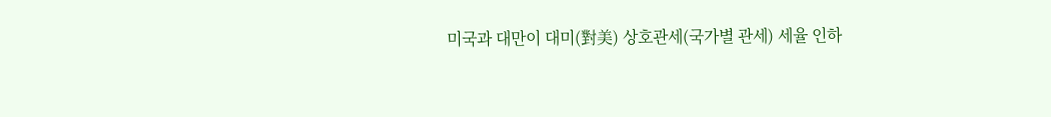미국과 대만이 대미(對美) 상호관세(국가별 관세) 세율 인하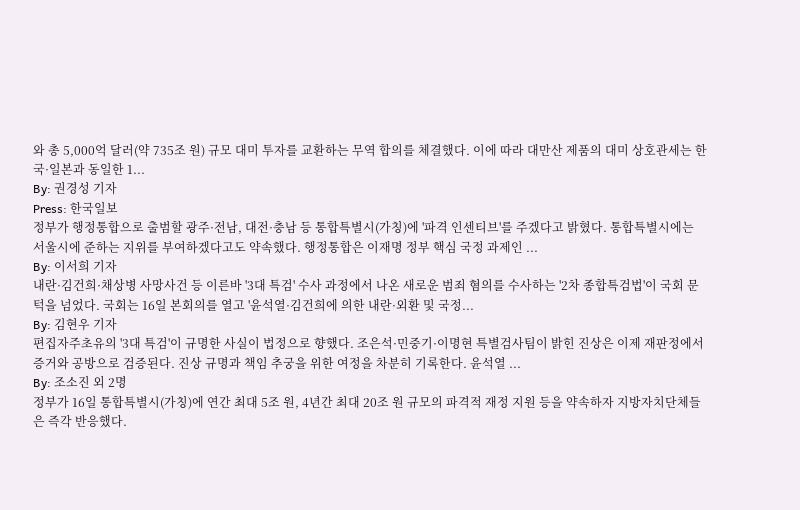와 총 5,000억 달러(약 735조 원) 규모 대미 투자를 교환하는 무역 합의를 체결했다. 이에 따라 대만산 제품의 대미 상호관세는 한국·일본과 동일한 1...
By: 권경성 기자
Press: 한국일보
정부가 행정통합으로 출범할 광주·전남, 대전·충남 등 통합특별시(가칭)에 '파격 인센티브'를 주겠다고 밝혔다. 통합특별시에는 서울시에 준하는 지위를 부여하겠다고도 약속했다. 행정통합은 이재명 정부 핵심 국정 과제인 ...
By: 이서희 기자
내란·김건희·채상병 사망사건 등 이른바 '3대 특검' 수사 과정에서 나온 새로운 범죄 혐의를 수사하는 '2차 종합특검법'이 국회 문턱을 넘었다. 국회는 16일 본회의를 열고 '윤석열·김건희에 의한 내란·외환 및 국정...
By: 김현우 기자
편집자주초유의 '3대 특검'이 규명한 사실이 법정으로 향했다. 조은석·민중기·이명현 특별검사팀이 밝힌 진상은 이제 재판정에서 증거와 공방으로 검증된다. 진상 규명과 책임 추궁을 위한 여정을 차분히 기록한다. 윤석열 ...
By: 조소진 외 2명
정부가 16일 통합특별시(가칭)에 연간 최대 5조 원, 4년간 최대 20조 원 규모의 파격적 재정 지원 등을 약속하자 지방자치단체들은 즉각 반응했다.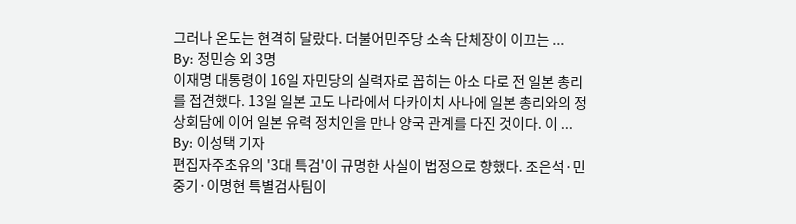그러나 온도는 현격히 달랐다. 더불어민주당 소속 단체장이 이끄는 ...
By: 정민승 외 3명
이재명 대통령이 16일 자민당의 실력자로 꼽히는 아소 다로 전 일본 총리를 접견했다. 13일 일본 고도 나라에서 다카이치 사나에 일본 총리와의 정상회담에 이어 일본 유력 정치인을 만나 양국 관계를 다진 것이다. 이 ...
By: 이성택 기자
편집자주초유의 '3대 특검'이 규명한 사실이 법정으로 향했다. 조은석·민중기·이명현 특별검사팀이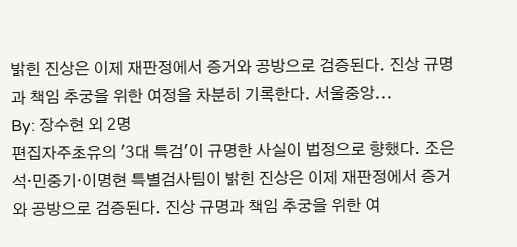밝힌 진상은 이제 재판정에서 증거와 공방으로 검증된다. 진상 규명과 책임 추궁을 위한 여정을 차분히 기록한다. 서울중앙...
By: 장수현 외 2명
편집자주초유의 '3대 특검'이 규명한 사실이 법정으로 향했다. 조은석·민중기·이명현 특별검사팀이 밝힌 진상은 이제 재판정에서 증거와 공방으로 검증된다. 진상 규명과 책임 추궁을 위한 여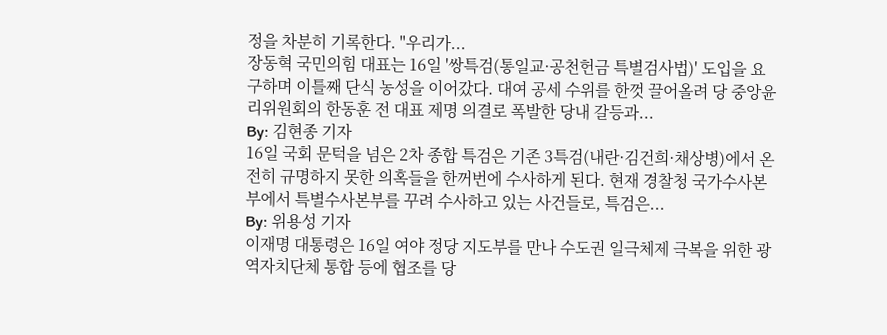정을 차분히 기록한다. "우리가...
장동혁 국민의힘 대표는 16일 '쌍특검(통일교·공천헌금 특별검사법)' 도입을 요구하며 이틀째 단식 농성을 이어갔다. 대여 공세 수위를 한껏 끌어올려 당 중앙윤리위원회의 한동훈 전 대표 제명 의결로 폭발한 당내 갈등과...
By: 김현종 기자
16일 국회 문턱을 넘은 2차 종합 특검은 기존 3특검(내란·김건희·채상병)에서 온전히 규명하지 못한 의혹들을 한꺼번에 수사하게 된다. 현재 경찰청 국가수사본부에서 특별수사본부를 꾸려 수사하고 있는 사건들로, 특검은...
By: 위용성 기자
이재명 대통령은 16일 여야 정당 지도부를 만나 수도권 일극체제 극복을 위한 광역자치단체 통합 등에 협조를 당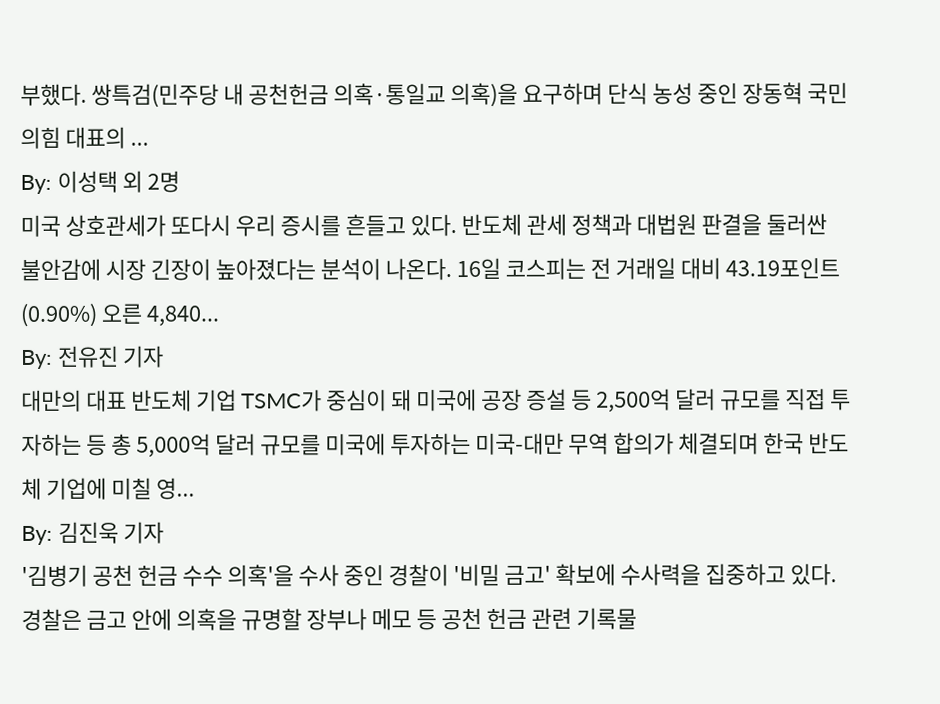부했다. 쌍특검(민주당 내 공천헌금 의혹·통일교 의혹)을 요구하며 단식 농성 중인 장동혁 국민의힘 대표의 ...
By: 이성택 외 2명
미국 상호관세가 또다시 우리 증시를 흔들고 있다. 반도체 관세 정책과 대법원 판결을 둘러싼 불안감에 시장 긴장이 높아졌다는 분석이 나온다. 16일 코스피는 전 거래일 대비 43.19포인트(0.90%) 오른 4,840...
By: 전유진 기자
대만의 대표 반도체 기업 TSMC가 중심이 돼 미국에 공장 증설 등 2,500억 달러 규모를 직접 투자하는 등 총 5,000억 달러 규모를 미국에 투자하는 미국-대만 무역 합의가 체결되며 한국 반도체 기업에 미칠 영...
By: 김진욱 기자
'김병기 공천 헌금 수수 의혹'을 수사 중인 경찰이 '비밀 금고' 확보에 수사력을 집중하고 있다. 경찰은 금고 안에 의혹을 규명할 장부나 메모 등 공천 헌금 관련 기록물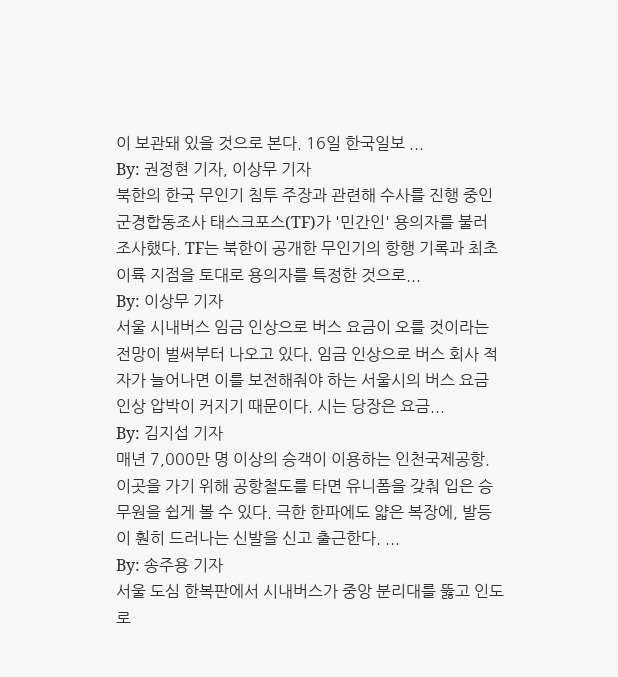이 보관돼 있을 것으로 본다. 16일 한국일보 ...
By: 권정현 기자, 이상무 기자
북한의 한국 무인기 침투 주장과 관련해 수사를 진행 중인 군경합동조사 태스크포스(TF)가 '민간인' 용의자를 불러 조사했다. TF는 북한이 공개한 무인기의 항행 기록과 최초 이륙 지점을 토대로 용의자를 특정한 것으로...
By: 이상무 기자
서울 시내버스 임금 인상으로 버스 요금이 오를 것이라는 전망이 벌써부터 나오고 있다. 임금 인상으로 버스 회사 적자가 늘어나면 이를 보전해줘야 하는 서울시의 버스 요금 인상 압박이 커지기 때문이다. 시는 당장은 요금...
By: 김지섭 기자
매년 7,000만 명 이상의 승객이 이용하는 인천국제공항. 이곳을 가기 위해 공항철도를 타면 유니폼을 갖춰 입은 승무원을 쉽게 볼 수 있다. 극한 한파에도 얇은 복장에, 발등이 훤히 드러나는 신발을 신고 출근한다. ...
By: 송주용 기자
서울 도심 한복판에서 시내버스가 중앙 분리대를 뚫고 인도로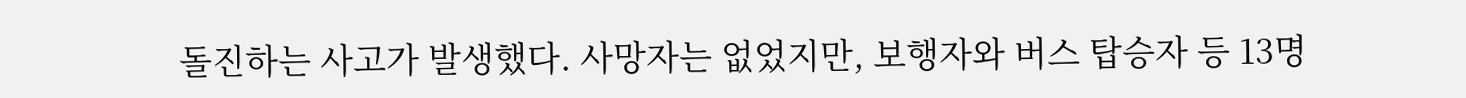돌진하는 사고가 발생했다. 사망자는 없었지만, 보행자와 버스 탑승자 등 13명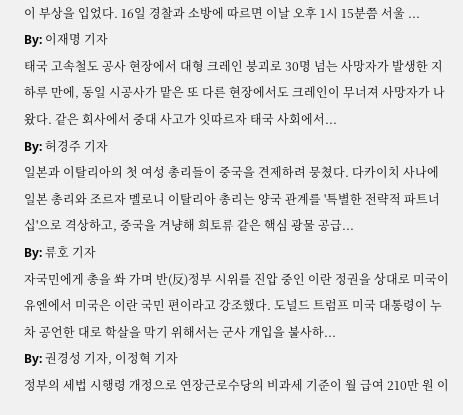이 부상을 입었다. 16일 경찰과 소방에 따르면 이날 오후 1시 15분쯤 서울 ...
By: 이재명 기자
태국 고속철도 공사 현장에서 대형 크레인 붕괴로 30명 넘는 사망자가 발생한 지 하루 만에, 동일 시공사가 맡은 또 다른 현장에서도 크레인이 무너져 사망자가 나왔다. 같은 회사에서 중대 사고가 잇따르자 태국 사회에서...
By: 허경주 기자
일본과 이탈리아의 첫 여성 총리들이 중국을 견제하려 뭉쳤다. 다카이치 사나에 일본 총리와 조르자 멜로니 이탈리아 총리는 양국 관계를 '특별한 전략적 파트너십'으로 격상하고, 중국을 겨냥해 희토류 같은 핵심 광물 공급...
By: 류호 기자
자국민에게 총을 쏴 가며 반(反)정부 시위를 진압 중인 이란 정권을 상대로 미국이 유엔에서 미국은 이란 국민 편이라고 강조했다. 도널드 트럼프 미국 대통령이 누차 공언한 대로 학살을 막기 위해서는 군사 개입을 불사하...
By: 권경성 기자, 이정혁 기자
정부의 세법 시행령 개정으로 연장근로수당의 비과세 기준이 월 급여 210만 원 이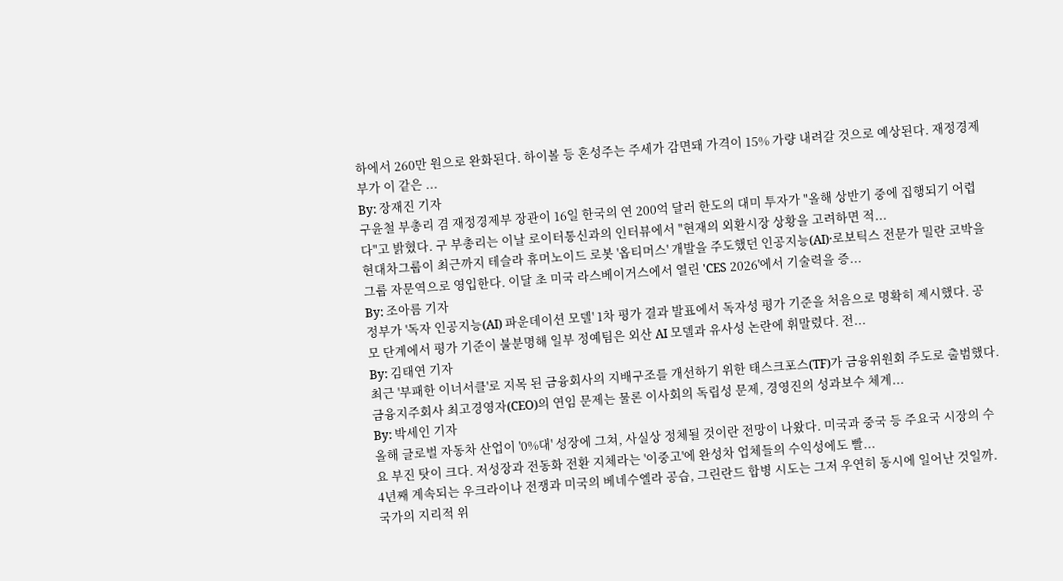하에서 260만 원으로 완화된다. 하이볼 등 혼성주는 주세가 감면돼 가격이 15% 가량 내려갈 것으로 예상된다. 재정경제부가 이 같은 ...
By: 장재진 기자
구윤철 부총리 겸 재정경제부 장관이 16일 한국의 연 200억 달러 한도의 대미 투자가 "올해 상반기 중에 집행되기 어렵다"고 밝혔다. 구 부총리는 이날 로이터통신과의 인터뷰에서 "현재의 외환시장 상황을 고려하면 적...
현대차그룹이 최근까지 테슬라 휴머노이드 로봇 '옵티머스' 개발을 주도했던 인공지능(AI)·로보틱스 전문가 밀란 코박을 그룹 자문역으로 영입한다. 이달 초 미국 라스베이거스에서 열린 'CES 2026'에서 기술력을 증...
By: 조아름 기자
정부가 '독자 인공지능(AI) 파운데이션 모델' 1차 평가 결과 발표에서 독자성 평가 기준을 처음으로 명확히 제시했다. 공모 단계에서 평가 기준이 불분명해 일부 정예팀은 외산 AI 모델과 유사성 논란에 휘말렸다. 전...
By: 김태연 기자
최근 '부패한 이너서클'로 지목 된 금융회사의 지배구조를 개선하기 위한 태스크포스(TF)가 금융위원회 주도로 출범했다. 금융지주회사 최고경영자(CEO)의 연임 문제는 물론 이사회의 독립성 문제, 경영진의 성과보수 체계...
By: 박세인 기자
올해 글로벌 자동차 산업이 '0%대' 성장에 그쳐, 사실상 정체될 것이란 전망이 나왔다. 미국과 중국 등 주요국 시장의 수요 부진 탓이 크다. 저성장과 전동화 전환 지체라는 '이중고'에 완성차 업체들의 수익성에도 빨...
4년째 계속되는 우크라이나 전쟁과 미국의 베네수엘라 공습, 그린란드 합병 시도는 그저 우연히 동시에 일어난 것일까. 국가의 지리적 위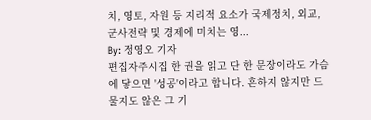치, 영토, 자원 등 지리적 요소가 국제정치, 외교, 군사전략 및 경제에 미치는 영...
By: 정영오 기자
편집자주시집 한 권을 읽고 단 한 문장이라도 가슴에 닿으면 '성공'이라고 합니다. 흔하지 않지만 드물지도 않은 그 기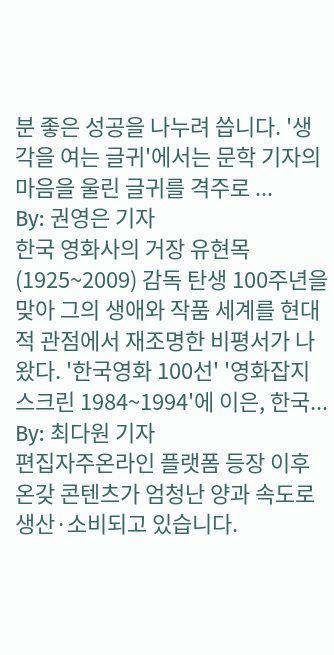분 좋은 성공을 나누려 씁니다. '생각을 여는 글귀'에서는 문학 기자의 마음을 울린 글귀를 격주로 ...
By: 권영은 기자
한국 영화사의 거장 유현목(1925~2009) 감독 탄생 100주년을 맞아 그의 생애와 작품 세계를 현대적 관점에서 재조명한 비평서가 나왔다. '한국영화 100선' '영화잡지 스크린 1984~1994'에 이은, 한국...
By: 최다원 기자
편집자주온라인 플랫폼 등장 이후 온갖 콘텐츠가 엄청난 양과 속도로 생산·소비되고 있습니다.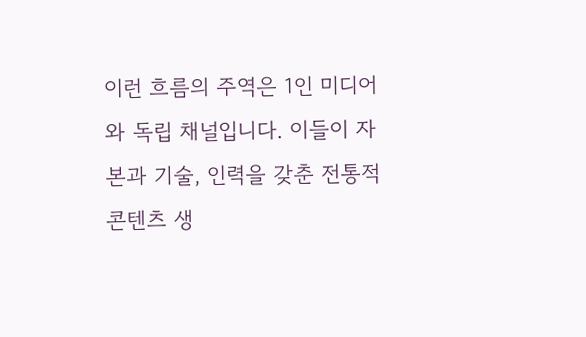이런 흐름의 주역은 1인 미디어와 독립 채널입니다. 이들이 자본과 기술, 인력을 갖춘 전통적 콘텐츠 생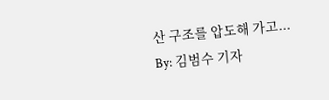산 구조를 압도해 가고...
By: 김범수 기자